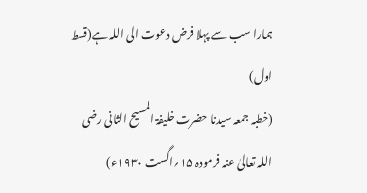ہمارا سب سے پہلا فرض دعوت الی اللہ ہے(قسط اول)
(خطبہ جمعہ سیدنا حضرت خلیفۃ المسیح الثانی رضی اللہ تعالیٰ عنہ فرمودہ ۱۵؍اگست ۱۹۳۰ء)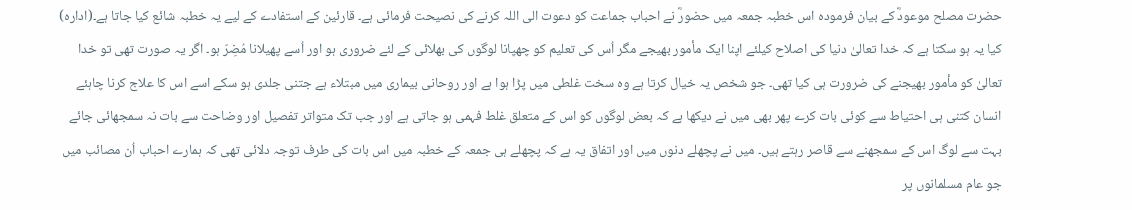حضرت مصلح موعودؓ کے بیان فرمودہ اس خطبہ جمعہ میں حضورؓ نے احباب جماعت کو دعوت الی اللہ کرنے کی نصیحت فرمائی ہے۔ قارئین کے استفادے کے لیے یہ خطبہ شائع کیا جاتا ہے۔(ادارہ)
کیا یہ ہو سکتا ہے کہ خدا تعالیٰ دنیا کی اصلاح کیلئے اپنا ایک مأمور بھیجے مگر اُس کی تعلیم کو چھپانا لوگوں کی بھلائی کے لئے ضروری ہو اور اُسے پھیلانا مُضِرّ ہو۔ اگر یہ صورت تھی تو خدا تعالیٰ کو مأمور بھیجنے کی ضرورت ہی کیا تھی۔ جو شخص یہ خیال کرتا ہے وہ سخت غلطی میں پڑا ہوا ہے اور روحانی بیماری میں مبتلاء ہے جتنی جلدی ہو سکے اسے اس کا علاج کرنا چاہئے
انسان کتنی ہی احتیاط سے کوئی بات کرے پھر بھی میں نے دیکھا ہے کہ بعض لوگوں کو اس کے متعلق غلط فہمی ہو جاتی ہے اور جب تک متواتر تفصیل اور وضاحت سے بات نہ سمجھائی جائے بہت سے لوگ اس کے سمجھنے سے قاصر رہتے ہیں۔ میں نے پچھلے دنوں میں اور اتفاق یہ ہے کہ پچھلے ہی جمعہ کے خطبہ میں اس بات کی طرف توجہ دلائی تھی کہ ہمارے احباب اُن مصائب میں جو عام مسلمانوں پر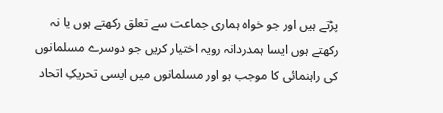پڑتے ہیں اور جو خواہ ہماری جماعت سے تعلق رکھتے ہوں یا نہ رکھتے ہوں ایسا ہمدردانہ رویہ اختیار کریں جو دوسرے مسلمانوں کی راہنمائی کا موجب ہو اور مسلمانوں میں ایسی تحریکِ اتحاد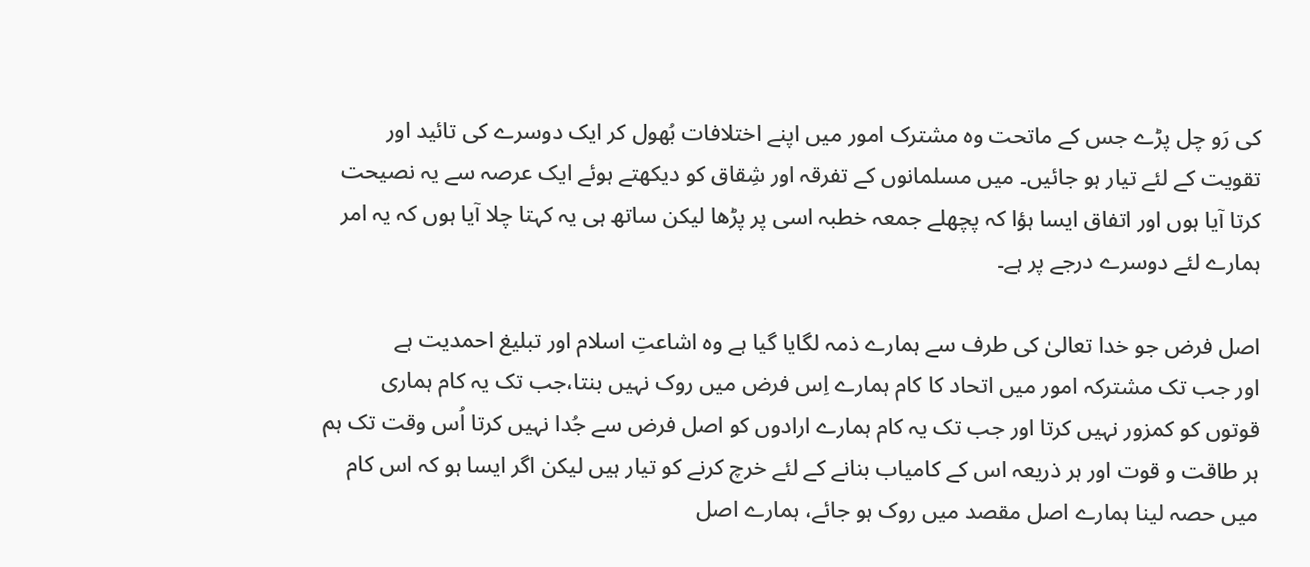کی رَو چل پڑے جس کے ماتحت وہ مشترک امور میں اپنے اختلافات بُھول کر ایک دوسرے کی تائید اور تقویت کے لئے تیار ہو جائیں۔ میں مسلمانوں کے تفرقہ اور شِقاق کو دیکھتے ہوئے ایک عرصہ سے یہ نصیحت کرتا آیا ہوں اور اتفاق ایسا ہؤا کہ پچھلے جمعہ خطبہ اسی پر پڑھا لیکن ساتھ ہی یہ کہتا چلا آیا ہوں کہ یہ امر ہمارے لئے دوسرے درجے پر ہے۔

اصل فرض جو خدا تعالیٰ کی طرف سے ہمارے ذمہ لگایا گیا ہے وہ اشاعتِ اسلام اور تبلیغ احمدیت ہے
اور جب تک مشترکہ امور میں اتحاد کا کام ہمارے اِس فرض میں روک نہیں بنتا،جب تک یہ کام ہماری قوتوں کو کمزور نہیں کرتا اور جب تک یہ کام ہمارے ارادوں کو اصل فرض سے جُدا نہیں کرتا اُس وقت تک ہم ہر طاقت و قوت اور ہر ذریعہ اس کے کامیاب بنانے کے لئے خرچ کرنے کو تیار ہیں لیکن اگر ایسا ہو کہ اس کام میں حصہ لینا ہمارے اصل مقصد میں روک ہو جائے، ہمارے اصل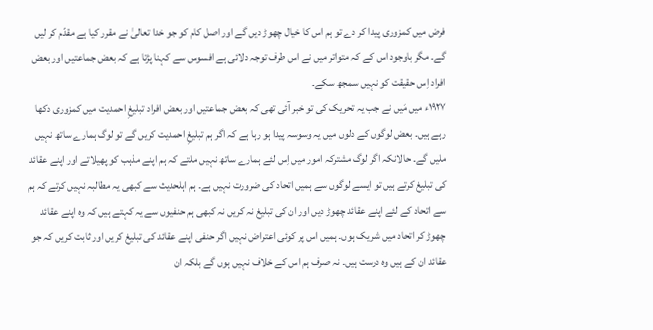فرض میں کمزوری پیدا کر دے تو ہم اس کا خیال چھوڑ دیں گے اور اصل کام کو جو خدا تعالیٰ نے مقرر کیا ہے مقدّم کر لیں گے۔ مگر باوجود اس کے کہ متواتر میں نے اس طرف توجہ دلائی ہے افسوس سے کہنا پڑتا ہے کہ بعض جماعتیں اور بعض افراد اِس حقیقت کو نہیں سمجھ سکے۔
۱۹۲۷ء میں مَیں نے جب یہ تحریک کی تو خبر آئی تھی کہ بعض جماعتیں اور بعض افراد تبلیغِ احمدیت میں کمزوری دکھا رہے ہیں۔ بعض لوگوں کے دلوں میں یہ وسوسہ پیدا ہو رہا ہے کہ اگر ہم تبلیغِ احمدیت کریں گے تو لوگ ہمارے ساتھ نہیں ملیں گے۔ حالانکہ اگر لوگ مشترکہ امور میں اِس لئے ہمارے ساتھ نہیں ملتے کہ ہم اپنے مذہب کو پھیلاتے اور اپنے عقائد کی تبلیغ کرتے ہیں تو ایسے لوگوں سے ہمیں اتحاد کی ضرورت نہیں ہے۔ ہم اہلحدیث سے کبھی یہ مطالبہ نہیں کرتے کہ ہم سے اتحاد کے لئے اپنے عقائد چھوڑ دیں اور ان کی تبلیغ نہ کریں نہ کبھی ہم حنفیوں سے یہ کہتے ہیں کہ وہ اپنے عقائد چھوڑ کر اتحاد میں شریک ہوں۔ ہمیں اس پر کوئی اعتراض نہیں اگر حنفی اپنے عقائد کی تبلیغ کریں اور ثابت کریں کہ جو عقائد ان کے ہیں وہ درست ہیں۔ نہ صرف ہم اس کے خلاف نہیں ہوں گے بلکہ ان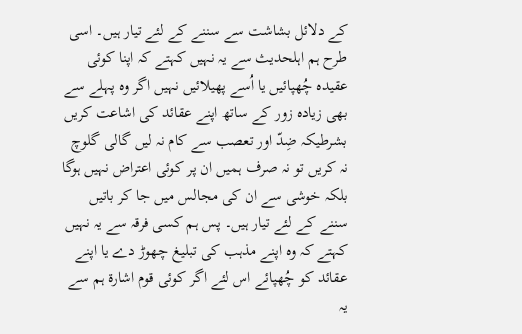کے دلائل بشاشت سے سننے کے لئے تیار ہیں۔ اسی طرح ہم اہلحدیث سے یہ نہیں کہتے کہ اپنا کوئی عقیدہ چُھپائیں یا اُسے پھیلائیں نہیں اگر وہ پہلے سے بھی زیادہ زور کے ساتھ اپنے عقائد کی اشاعت کریں بشرطیکہ ضِدّ اور تعصب سے کام نہ لیں گالی گلوچ نہ کریں تو نہ صرف ہمیں ان پر کوئی اعتراض نہیں ہوگا بلکہ خوشی سے ان کی مجالس میں جا کر باتیں سننے کے لئے تیار ہیں۔ پس ہم کسی فرقہ سے یہ نہیں کہتے کہ وہ اپنے مذہب کی تبلیغ چھوڑ دے یا اپنے عقائد کو چُھپائے اس لئے اگر کوئی قوم اشارۃ ہم سے یہ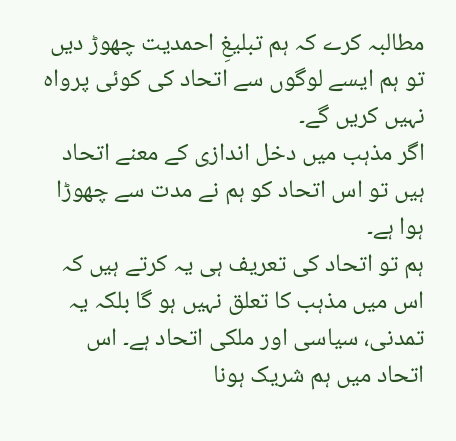مطالبہ کرے کہ ہم تبلیغِ احمدیت چھوڑ دیں تو ہم ایسے لوگوں سے اتحاد کی کوئی پرواہ نہیں کریں گے۔
اگر مذہب میں دخل اندازی کے معنے اتحاد ہیں تو اس اتحاد کو ہم نے مدت سے چھوڑا ہوا ہے۔
ہم تو اتحاد کی تعریف ہی یہ کرتے ہیں کہ اس میں مذہب کا تعلق نہیں ہو گا بلکہ یہ تمدنی، سیاسی اور ملکی اتحاد ہے۔ اس اتحاد میں ہم شریک ہونا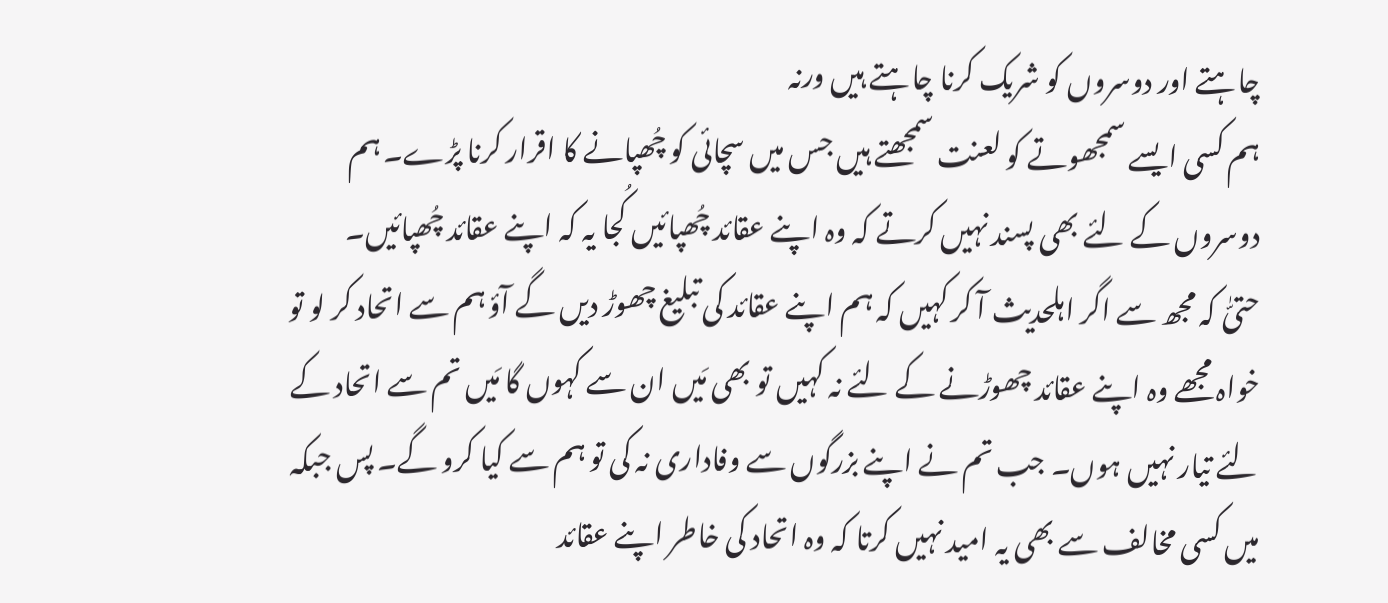چاہتے اور دوسروں کو شریک کرنا چاہتے ہیں ورنہ
ہم کسی ایسے سمجھوتے کو لعنت سمجھتے ہیں جس میں سچائی کو چُھپانے کا اقرار کرنا پڑے۔ ہم دوسروں کے لئے بھی پسند نہیں کرتے کہ وہ اپنے عقائد چُھپائیں کُجا یہ کہ اپنے عقائد چُھپائیں۔
حتیّٰ کہ مجھ سے اگر اہلحدیث آ کر کہیں کہ ہم اپنے عقائد کی تبلیغ چھوڑ دیں گے آؤ ہم سے اتحاد کر لو تو خواہ مجھے وہ اپنے عقائد چھوڑنے کے لئے نہ کہیں تو بھی مَیں ان سے کہوں گا مَیں تم سے اتحاد کے لئے تیار نہیں ہوں۔ جب تم نے اپنے بزرگوں سے وفاداری نہ کی تو ہم سے کیا کرو گے۔ پس جبکہ میں کسی مخالف سے بھی یہ امید نہیں کرتا کہ وہ اتحاد کی خاطر اپنے عقائد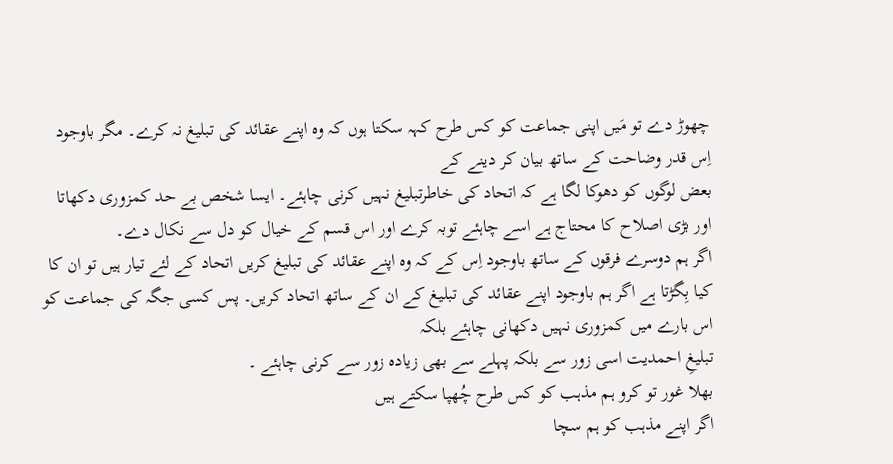چھوڑ دے تو مَیں اپنی جماعت کو کس طرح کہہ سکتا ہوں کہ وہ اپنے عقائد کی تبلیغ نہ کرے۔ مگر باوجود اِس قدر وضاحت کے ساتھ بیان کر دینے کے
بعض لوگوں کو دھوکا لگا ہے کہ اتحاد کی خاطرتبلیغ نہیں کرنی چاہئے۔ ایسا شخص بے حد کمزوری دکھاتا اور بڑی اصلاح کا محتاج ہے اسے چاہئے توبہ کرے اور اس قسم کے خیال کو دل سے نکال دے۔
اگر ہم دوسرے فرقوں کے ساتھ باوجود اِس کے کہ وہ اپنے عقائد کی تبلیغ کریں اتحاد کے لئے تیار ہیں تو ان کا کیا بِگڑتا ہے اگر ہم باوجود اپنے عقائد کی تبلیغ کے ان کے ساتھ اتحاد کریں۔ پس کسی جگہ کی جماعت کو اس بارے میں کمزوری نہیں دکھانی چاہئے بلکہ
تبلیغِ احمدیت اسی زور سے بلکہ پہلے سے بھی زیادہ زور سے کرنی چاہئے ۔
بھلا غور تو کرو ہم مذہب کو کس طرح چُھپا سکتے ہیں
اگر اپنے مذہب کو ہم سچا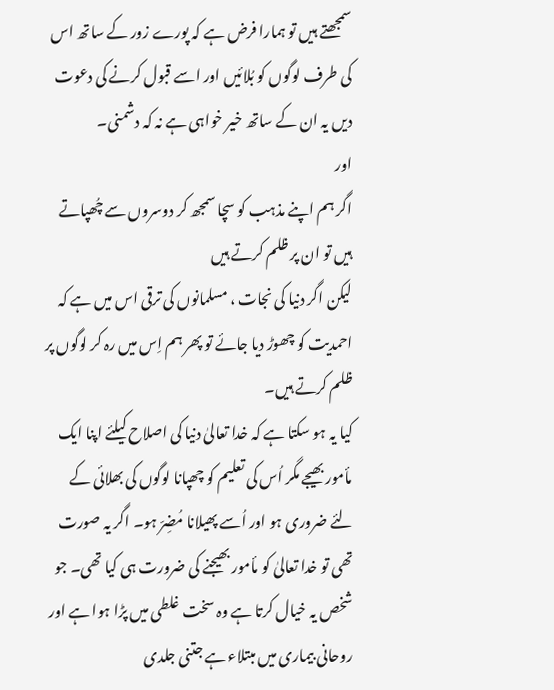سمجھتے ہیں تو ہمارا فرض ہے کہ پورے زور کے ساتھ اس کی طرف لوگوں کو بُلائیں اور اسے قبول کرنے کی دعوت دیں یہ ان کے ساتھ خیر خواہی ہے نہ کہ دشمنی۔
اور
اگر ہم اپنے مذہب کو سچا سمجھ کر دوسروں سے چُھپاتے ہیں تو ان پر ظلم کرتے ہیں
لیکن اگر دنیا کی نجات ، مسلمانوں کی ترقی اس میں ہے کہ احمدیت کو چھوڑ دیا جائے تو پھر ہم اِس میں رہ کر لوگوں پر ظلم کرتے ہیں۔
کیا یہ ہو سکتا ہے کہ خدا تعالیٰ دنیا کی اصلاح کیلئے اپنا ایک مأمور بھیجے مگر اُس کی تعلیم کو چھپانا لوگوں کی بھلائی کے لئے ضروری ہو اور اُسے پھیلانا مُضِرّ ہو۔ اگر یہ صورت تھی تو خدا تعالیٰ کو مأمور بھیجنے کی ضرورت ہی کیا تھی۔ جو شخص یہ خیال کرتا ہے وہ سخت غلطی میں پڑا ہوا ہے اور روحانی بیماری میں مبتلاء ہے جتنی جلدی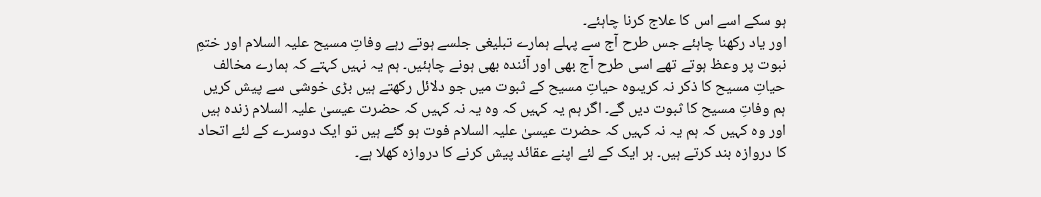ہو سکے اسے اس کا علاج کرنا چاہئے۔
اور یاد رکھنا چاہئے جس طرح آج سے پہلے ہمارے تبلیغی جلسے ہوتے رہے وفاتِ مسیح علیہ السلام اور ختمِ نبوت پر وعظ ہوتے تھے اسی طرح آج بھی اور آئندہ بھی ہونے چاہئیں۔ ہم یہ نہیں کہتے کہ ہمارے مخالف حیاتِ مسیح کا ذکر نہ کریںوہ حیاتِ مسیح کے ثبوت میں جو دلائل رکھتے ہیں بڑی خوشی سے پیش کریں ہم وفاتِ مسیح کا ثبوت دیں گے۔ اگر ہم یہ کہیں کہ وہ یہ نہ کہیں کہ حضرت عیسیٰ علیہ السلام زندہ ہیں اور وہ کہیں کہ ہم یہ نہ کہیں کہ حضرت عیسیٰ علیہ السلام فوت ہو گئے ہیں تو ایک دوسرے کے لئے اتحاد کا دروازہ بند کرتے ہیں۔ ہر ایک کے لئے اپنے عقائد پیش کرنے کا دروازہ کھلا ہے۔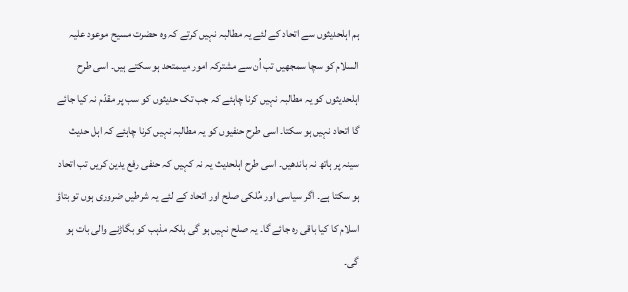ہم اہلحدیثوں سے اتحاد کے لئے یہ مطالبہ نہیں کرتے کہ وہ حضرت مسیح موعود علیہ السلام کو سچا سمجھیں تب اُن سے مشترکہ امور میںمتحد ہو سکتے ہیں۔ اسی طرح اہلحدیثوں کو یہ مطالبہ نہیں کرنا چاہئے کہ جب تک حدیثوں کو سب پر مقدّم نہ کیا جائے گا اتحاد نہیں ہو سکتا۔ اسی طرح حنفیوں کو یہ مطالبہ نہیں کرنا چاہئے کہ اہل حدیث سینہ پر ہاتھ نہ باندھیں۔ اسی طرح اہلحدیث یہ نہ کہیں کہ حنفی رفع یدین کریں تب اتحاد ہو سکتا ہے۔ اگر سیاسی اور مُلکی صلح اور اتحاد کے لئے یہ شرطیں ضروری ہوں تو بتاؤ اسلام کا کیا باقی رہ جائے گا۔ یہ صلح نہیں ہو گی بلکہ مذہب کو بگاڑنے والی بات ہو گی۔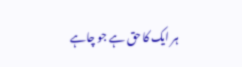ہر ایک کا حق ہے جو چاہے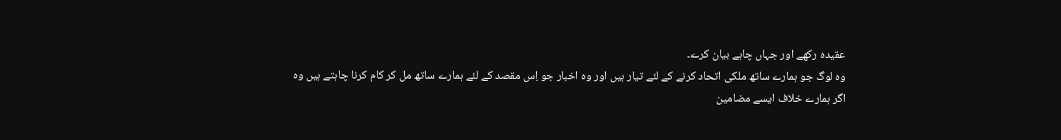عقیدہ رکھے اور جہاں چاہے بیان کرے۔
وہ لوگ جو ہمارے ساتھ ملکی اتحاد کرنے کے لئے تیار ہیں اور وہ اخبار جو اِس مقصد کے لئے ہمارے ساتھ مل کر کام کرنا چاہتے ہیں وہ
اگر ہمارے خلاف ایسے مضامین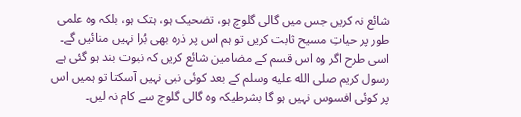شائع نہ کریں جس میں گالی گلوچ ہو، تضحیک ہو، ہتک ہو، بلکہ وہ علمی طور پر حیاتِ مسیح ثابت کریں تو ہم اس پر ذرہ بھی بُرا نہیں منائیں گے۔
اسی طرح اگر وہ اس قسم کے مضامین شائع کریں کہ نبوت بند ہو گئی ہے رسول کریم صلى الله عليه وسلم کے بعد کوئی نبی نہیں آسکتا تو ہمیں اس پر کوئی افسوس نہیں ہو گا بشرطیکہ وہ گالی گلوچ سے کام نہ لیں۔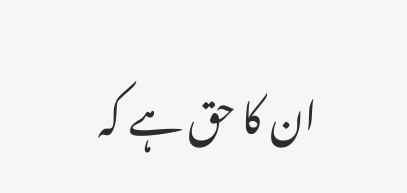ان کا حق ہے کہ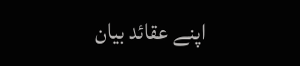اپنے عقائد بیان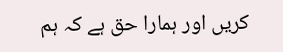کریں اور ہمارا حق ہے کہ ہم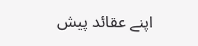اپنے عقائد پیش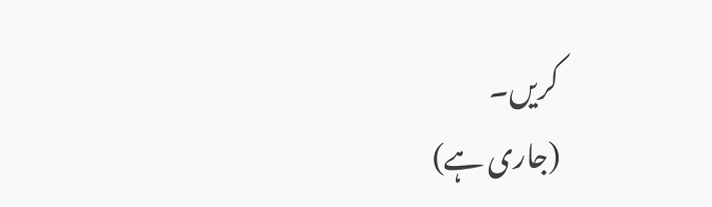کریں۔
(جاری ہے)